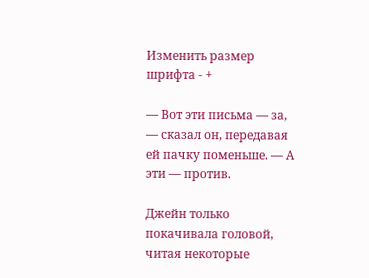Изменить размер шрифта - +

— Вот эти письма — за, — сказал он, передавая ей пачку поменьше. — А эти — против.

Джейн только покачивала головой, читая некоторые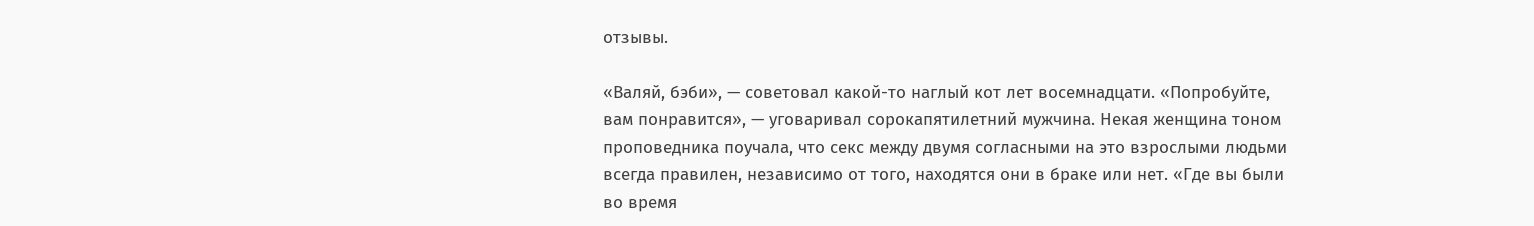отзывы.

«Валяй, бэби», — советовал какой-то наглый кот лет восемнадцати. «Попробуйте, вам понравится», — уговаривал сорокапятилетний мужчина. Некая женщина тоном проповедника поучала, что секс между двумя согласными на это взрослыми людьми всегда правилен, независимо от того, находятся они в браке или нет. «Где вы были во время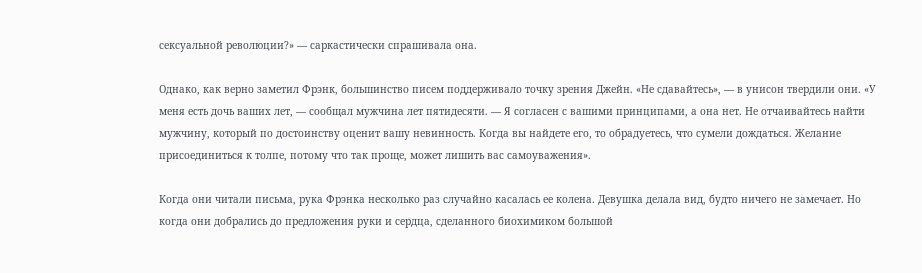сексуальной революции?» — саркастически спрашивала она.

Однако, как верно заметил Фрэнк, большинство писем поддерживало точку зрения Джейн. «Не сдавайтесь», — в унисон твердили они. «У меня есть дочь ваших лет, — сообщал мужчина лет пятидесяти. — Я согласен с вашими принципами, а она нет. Не отчаивайтесь найти мужчину, который по достоинству оценит вашу невинность. Когда вы найдете его, то обрадуетесь, что сумели дождаться. Желание присоединиться к толпе, потому что так проще, может лишить вас самоуважения».

Когда они читали письма, рука Фрэнка несколько раз случайно касалась ее колена. Девушка делала вид, будто ничего не замечает. Но когда они добрались до предложения руки и сердца, сделанного биохимиком большой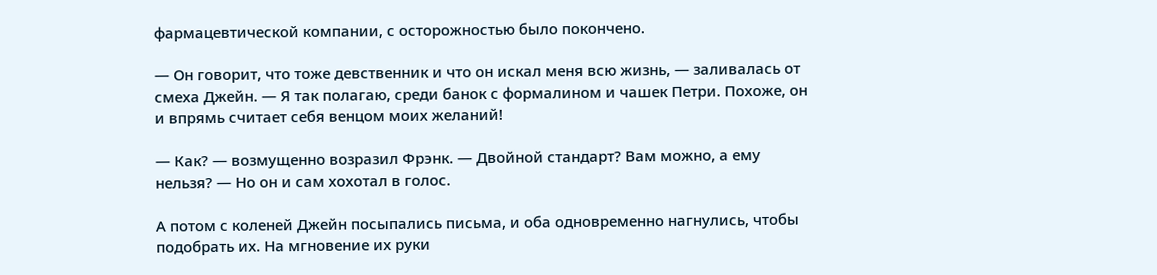фармацевтической компании, с осторожностью было покончено.

— Он говорит, что тоже девственник и что он искал меня всю жизнь, — заливалась от смеха Джейн. — Я так полагаю, среди банок с формалином и чашек Петри. Похоже, он и впрямь считает себя венцом моих желаний!

— Как? — возмущенно возразил Фрэнк. — Двойной стандарт? Вам можно, а ему нельзя? — Но он и сам хохотал в голос.

А потом с коленей Джейн посыпались письма, и оба одновременно нагнулись, чтобы подобрать их. На мгновение их руки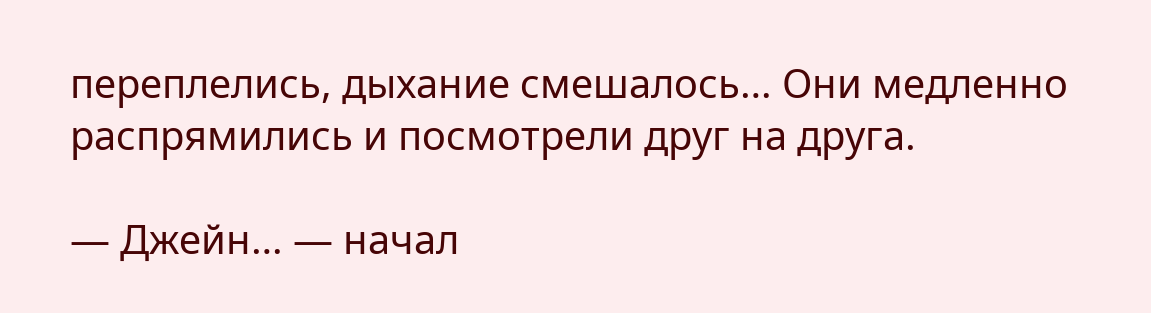переплелись, дыхание смешалось… Они медленно распрямились и посмотрели друг на друга.

— Джейн… — начал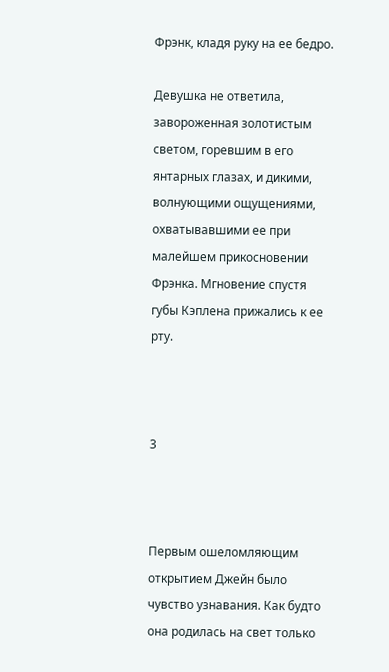Фрэнк, кладя руку на ее бедро.

Девушка не ответила, завороженная золотистым светом, горевшим в его янтарных глазах, и дикими, волнующими ощущениями, охватывавшими ее при малейшем прикосновении Фрэнка. Мгновение спустя губы Кэплена прижались к ее рту.



3



Первым ошеломляющим открытием Джейн было чувство узнавания. Как будто она родилась на свет только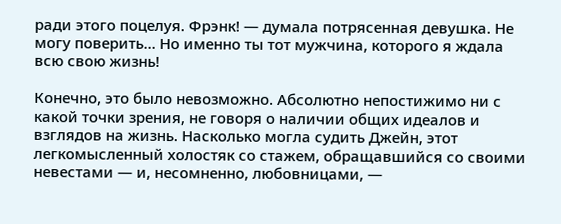ради этого поцелуя. Фрэнк! — думала потрясенная девушка. Не могу поверить… Но именно ты тот мужчина, которого я ждала всю свою жизнь!

Конечно, это было невозможно. Абсолютно непостижимо ни с какой точки зрения, не говоря о наличии общих идеалов и взглядов на жизнь. Насколько могла судить Джейн, этот легкомысленный холостяк со стажем, обращавшийся со своими невестами — и, несомненно, любовницами, —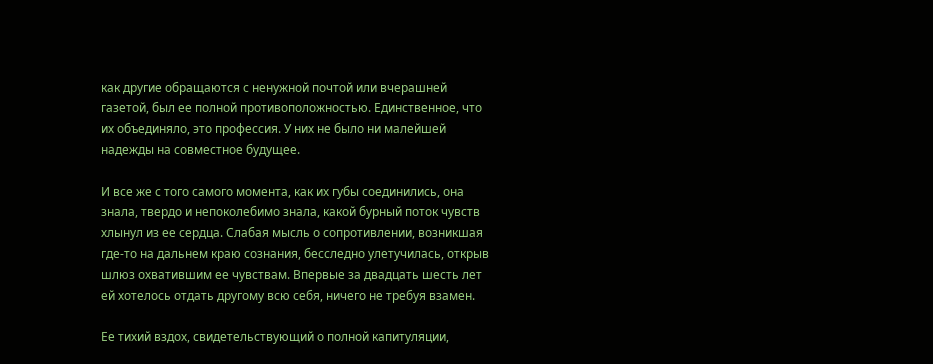как другие обращаются с ненужной почтой или вчерашней газетой, был ее полной противоположностью. Единственное, что их объединяло, это профессия. У них не было ни малейшей надежды на совместное будущее.

И все же с того самого момента, как их губы соединились, она знала, твердо и непоколебимо знала, какой бурный поток чувств хлынул из ее сердца. Слабая мысль о сопротивлении, возникшая где-то на дальнем краю сознания, бесследно улетучилась, открыв шлюз охватившим ее чувствам. Впервые за двадцать шесть лет ей хотелось отдать другому всю себя, ничего не требуя взамен.

Ее тихий вздох, свидетельствующий о полной капитуляции,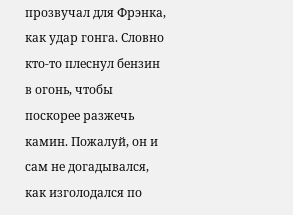прозвучал для Фрэнка, как удар гонга. Словно кто-то плеснул бензин в огонь, чтобы поскорее разжечь камин. Пожалуй, он и сам не догадывался, как изголодался по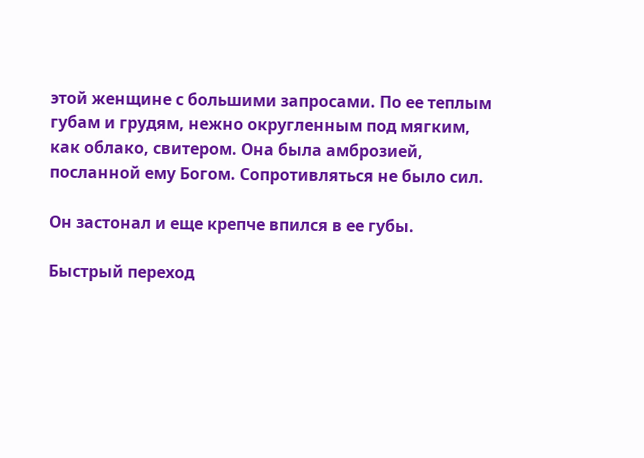этой женщине с большими запросами. По ее теплым губам и грудям, нежно округленным под мягким, как облако, свитером. Она была амброзией, посланной ему Богом. Сопротивляться не было сил.

Он застонал и еще крепче впился в ее губы.

Быстрый переход